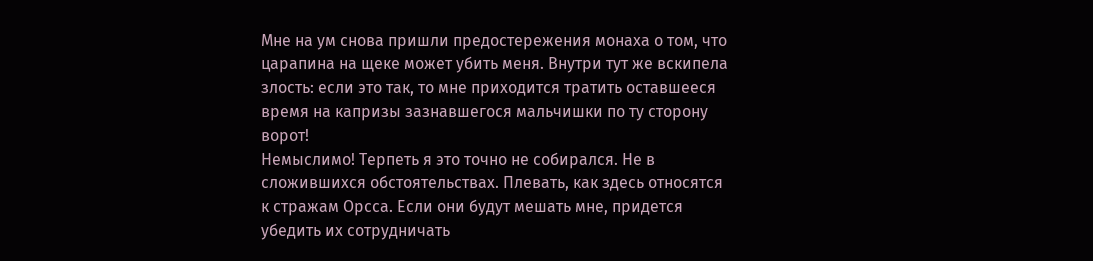Мне на ум снова пришли предостережения монаха о том, что царапина на щеке может убить меня. Внутри тут же вскипела злость: если это так, то мне приходится тратить оставшееся время на капризы зазнавшегося мальчишки по ту сторону ворот!
Немыслимо! Терпеть я это точно не собирался. Не в сложившихся обстоятельствах. Плевать, как здесь относятся к стражам Орсса. Если они будут мешать мне, придется убедить их сотрудничать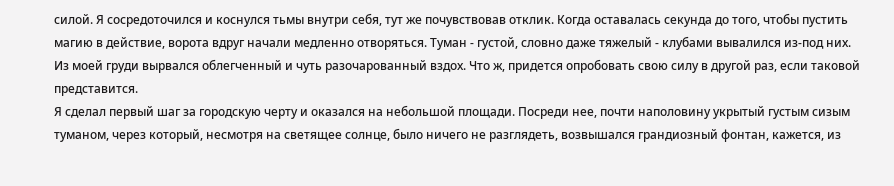силой. Я сосредоточился и коснулся тьмы внутри себя, тут же почувствовав отклик. Когда оставалась секунда до того, чтобы пустить магию в действие, ворота вдруг начали медленно отворяться. Туман - густой, словно даже тяжелый - клубами вывалился из-под них. Из моей груди вырвался облегченный и чуть разочарованный вздох. Что ж, придется опробовать свою силу в другой раз, если таковой представится.
Я сделал первый шаг за городскую черту и оказался на небольшой площади. Посреди нее, почти наполовину укрытый густым сизым туманом, через который, несмотря на светящее солнце, было ничего не разглядеть, возвышался грандиозный фонтан, кажется, из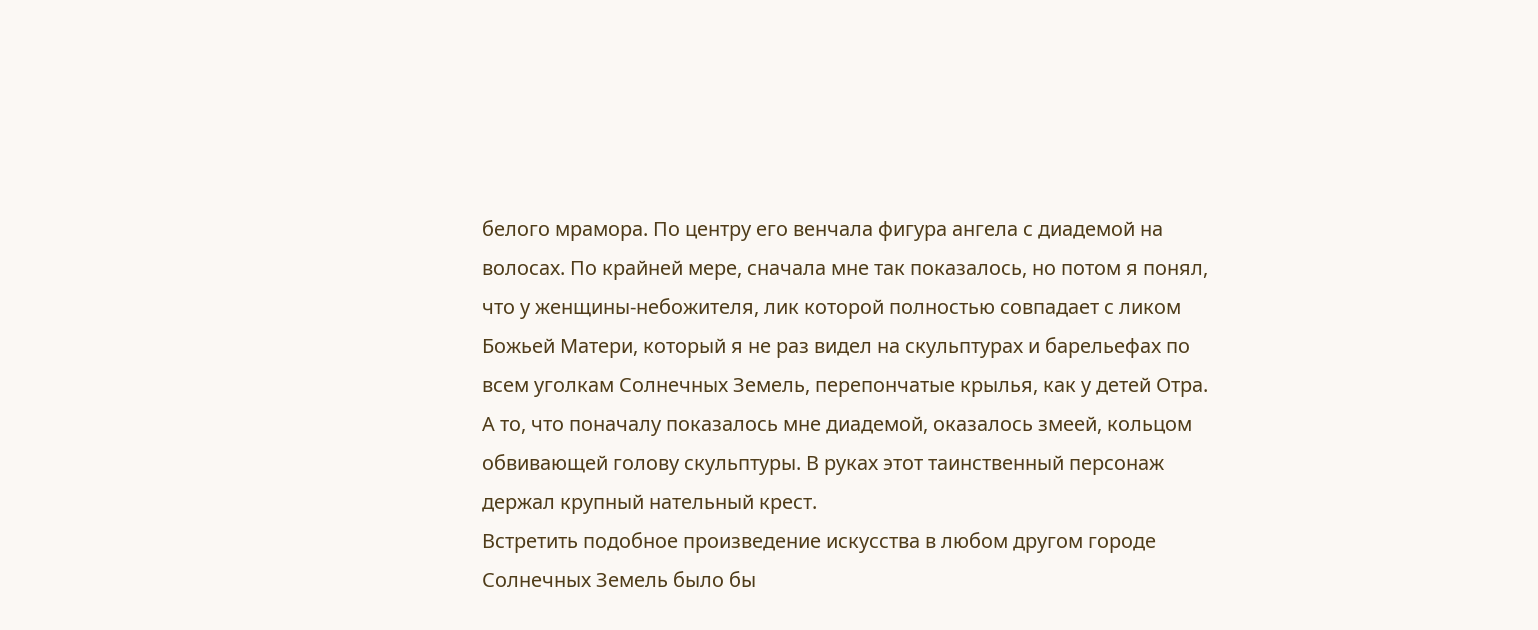белого мрамора. По центру его венчала фигура ангела с диадемой на волосах. По крайней мере, сначала мне так показалось, но потом я понял, что у женщины-небожителя, лик которой полностью совпадает с ликом Божьей Матери, который я не раз видел на скульптурах и барельефах по всем уголкам Солнечных Земель, перепончатые крылья, как у детей Отра. А то, что поначалу показалось мне диадемой, оказалось змеей, кольцом обвивающей голову скульптуры. В руках этот таинственный персонаж держал крупный нательный крест.
Встретить подобное произведение искусства в любом другом городе Солнечных Земель было бы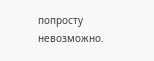попросту невозможно.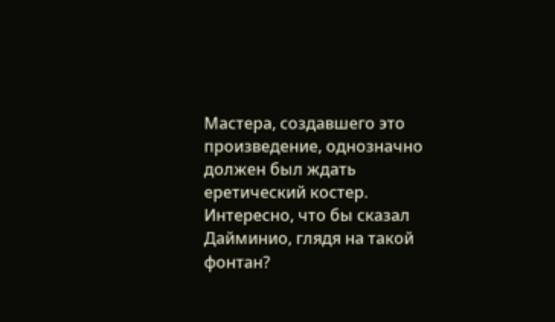Мастера, создавшего это произведение, однозначно должен был ждать еретический костер. Интересно, что бы сказал Дайминио, глядя на такой фонтан?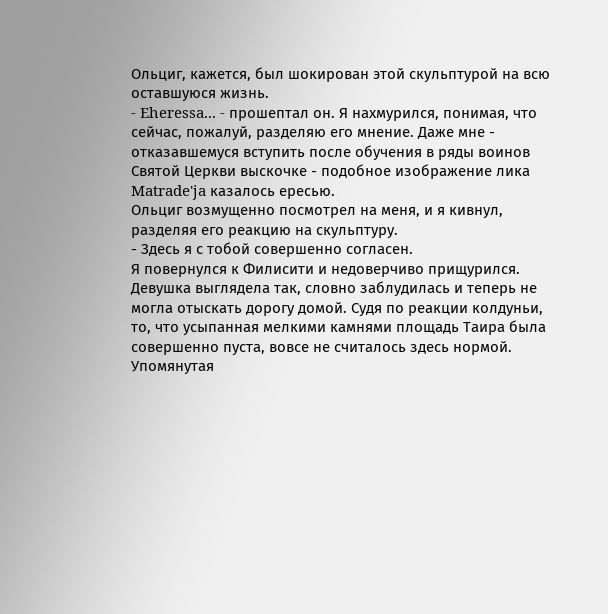Ольциг, кажется, был шокирован этой скульптурой на всю оставшуюся жизнь.
- Eheressa... - прошептал он. Я нахмурился, понимая, что сейчас, пожалуй, разделяю его мнение. Даже мне - отказавшемуся вступить после обучения в ряды воинов Святой Церкви выскочке - подобное изображение лика Matrade'ja казалось ересью.
Ольциг возмущенно посмотрел на меня, и я кивнул, разделяя его реакцию на скульптуру.
- Здесь я с тобой совершенно согласен.
Я повернулся к Филисити и недоверчиво прищурился. Девушка выглядела так, словно заблудилась и теперь не могла отыскать дорогу домой. Судя по реакции колдуньи, то, что усыпанная мелкими камнями площадь Таира была совершенно пуста, вовсе не считалось здесь нормой.
Упомянутая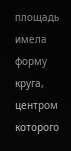площадь имела форму круга, центром которого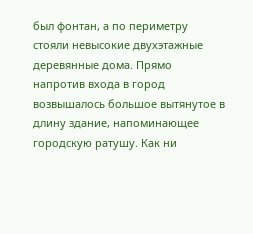был фонтан, а по периметру стояли невысокие двухэтажные деревянные дома. Прямо напротив входа в город возвышалось большое вытянутое в длину здание, напоминающее городскую ратушу. Как ни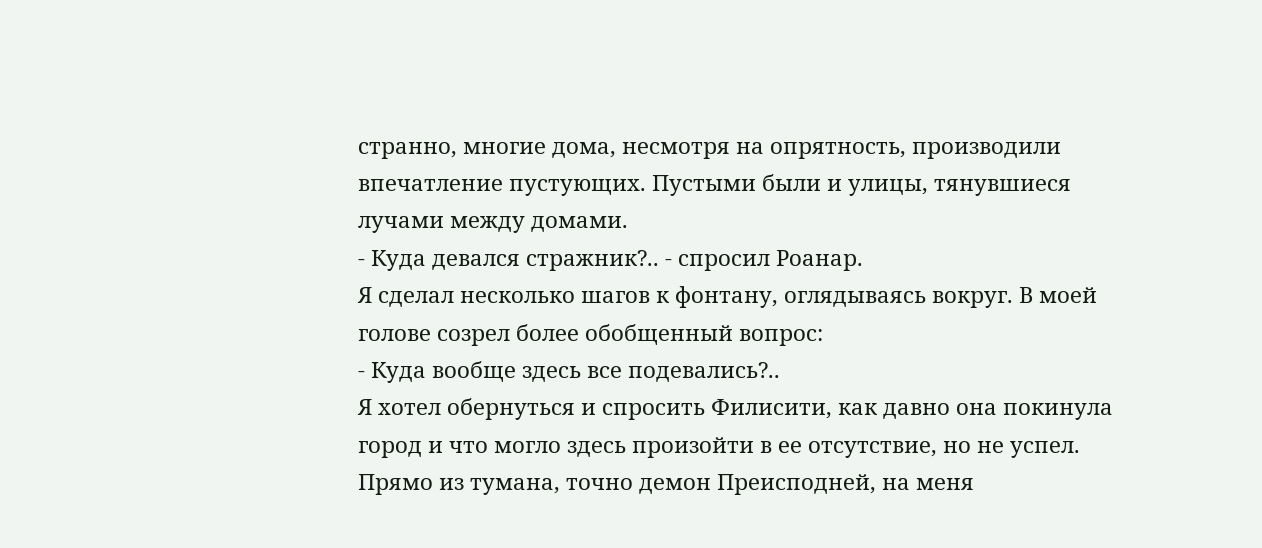странно, многие дома, несмотря на опрятность, производили впечатление пустующих. Пустыми были и улицы, тянувшиеся лучами между домами.
- Куда девался стражник?.. - спросил Роанар.
Я сделал несколько шагов к фонтану, оглядываясь вокруг. В моей голове созрел более обобщенный вопрос:
- Куда вообще здесь все подевались?..
Я хотел обернуться и спросить Филисити, как давно она покинула город и что могло здесь произойти в ее отсутствие, но не успел. Прямо из тумана, точно демон Преисподней, на меня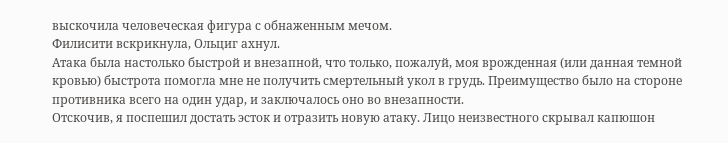выскочила человеческая фигура с обнаженным мечом.
Филисити вскрикнула, Ольциг ахнул.
Атака была настолько быстрой и внезапной, что только, пожалуй, моя врожденная (или данная темной кровью) быстрота помогла мне не получить смертельный укол в грудь. Преимущество было на стороне противника всего на один удар, и заключалось оно во внезапности.
Отскочив, я поспешил достать эсток и отразить новую атаку. Лицо неизвестного скрывал капюшон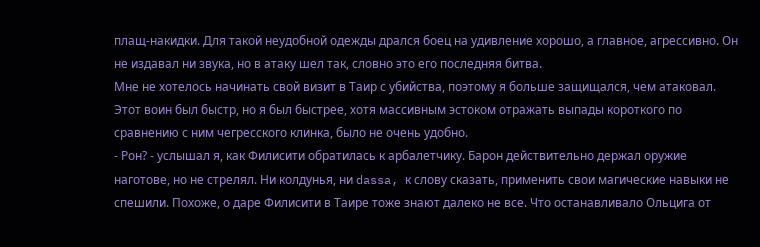плащ-накидки. Для такой неудобной одежды дрался боец на удивление хорошо, а главное, агрессивно. Он не издавал ни звука, но в атаку шел так, словно это его последняя битва.
Мне не хотелось начинать свой визит в Таир с убийства, поэтому я больше защищался, чем атаковал. Этот воин был быстр, но я был быстрее, хотя массивным эстоком отражать выпады короткого по сравнению с ним чегресского клинка, было не очень удобно.
- Рон? - услышал я, как Филисити обратилась к арбалетчику. Барон действительно держал оружие наготове, но не стрелял. Ни колдунья, ни dassa, к слову сказать, применить свои магические навыки не спешили. Похоже, о даре Филисити в Таире тоже знают далеко не все. Что останавливало Ольцига от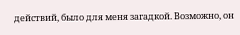действий, было для меня загадкой. Возможно, он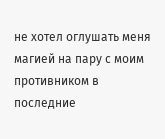не хотел оглушать меня магией на пару с моим противником в последние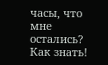часы, что мне остались? Как знать!